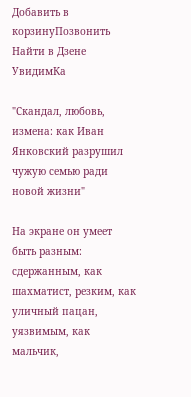Добавить в корзинуПозвонить
Найти в Дзене
УвидимКа

"Скандал, любовь, измена: как Иван Янковский разрушил чужую семью ради новой жизни"

На экране он умеет быть разным: сдержанным, как шахматист, резким, как уличный пацан, уязвимым, как мальчик,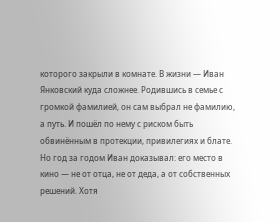которого закрыли в комнате. В жизни — Иван Янковский куда сложнее. Родившись в семье с громкой фамилией, он сам выбрал не фамилию, а путь. И пошёл по нему с риском быть обвинённым в протекции, привилегиях и блате. Но год за годом Иван доказывал: его место в кино — не от отца, не от деда, а от собственных решений. Хотя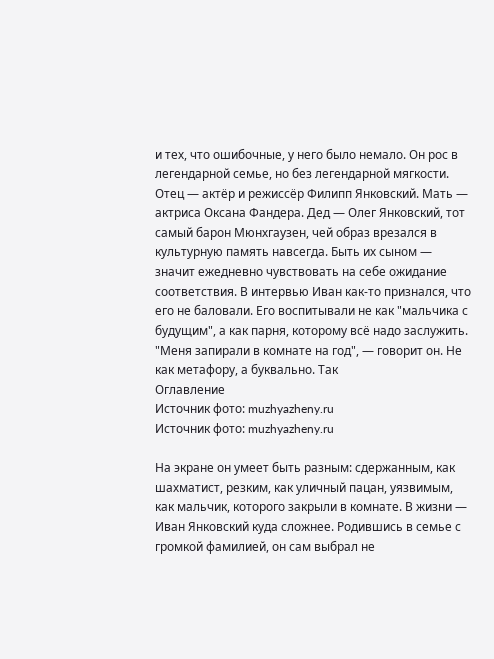и тех, что ошибочные, у него было немало. Он рос в легендарной семье, но без легендарной мягкости. Отец — актёр и режиссёр Филипп Янковский. Мать — актриса Оксана Фандера. Дед — Олег Янковский, тот самый барон Мюнхгаузен, чей образ врезался в культурную память навсегда. Быть их сыном — значит ежедневно чувствовать на себе ожидание соответствия. В интервью Иван как-то признался, что его не баловали. Его воспитывали не как "мальчика с будущим", а как парня, которому всё надо заслужить. "Меня запирали в комнате на год", — говорит он. Не как метафору, а буквально. Так
Оглавление
Источник фото: muzhyazheny.ru
Источник фото: muzhyazheny.ru

На экране он умеет быть разным: сдержанным, как шахматист, резким, как уличный пацан, уязвимым, как мальчик, которого закрыли в комнате. В жизни — Иван Янковский куда сложнее. Родившись в семье с громкой фамилией, он сам выбрал не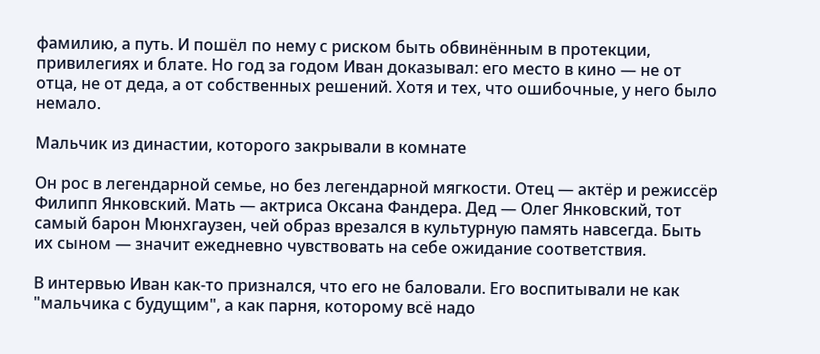фамилию, а путь. И пошёл по нему с риском быть обвинённым в протекции, привилегиях и блате. Но год за годом Иван доказывал: его место в кино — не от отца, не от деда, а от собственных решений. Хотя и тех, что ошибочные, у него было немало.

Мальчик из династии, которого закрывали в комнате

Он рос в легендарной семье, но без легендарной мягкости. Отец — актёр и режиссёр Филипп Янковский. Мать — актриса Оксана Фандера. Дед — Олег Янковский, тот самый барон Мюнхгаузен, чей образ врезался в культурную память навсегда. Быть их сыном — значит ежедневно чувствовать на себе ожидание соответствия.

В интервью Иван как-то признался, что его не баловали. Его воспитывали не как "мальчика с будущим", а как парня, которому всё надо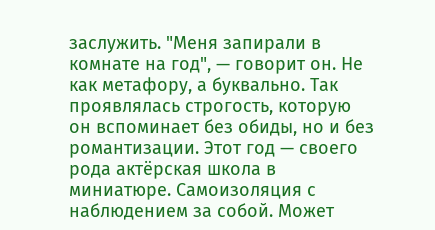заслужить. "Меня запирали в комнате на год", — говорит он. Не как метафору, а буквально. Так проявлялась строгость, которую он вспоминает без обиды, но и без романтизации. Этот год — своего рода актёрская школа в миниатюре. Самоизоляция с наблюдением за собой. Может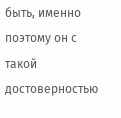быть, именно поэтому он с такой достоверностью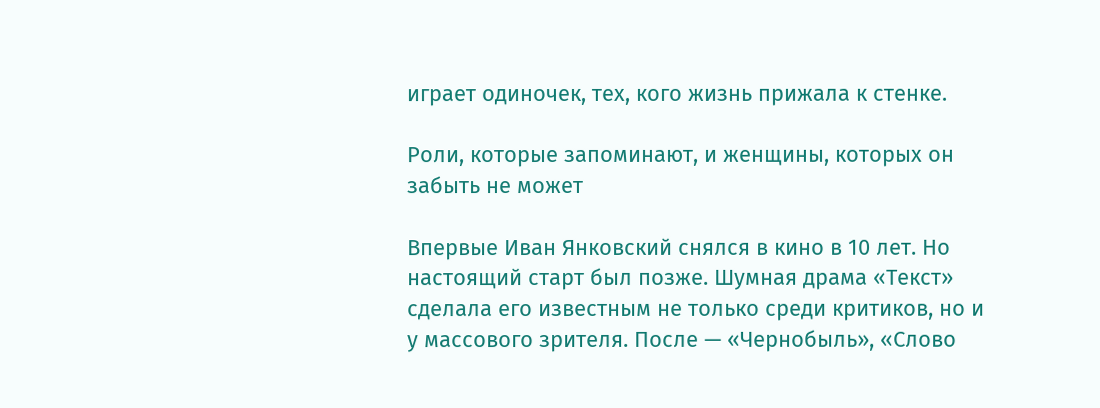играет одиночек, тех, кого жизнь прижала к стенке.

Роли, которые запоминают, и женщины, которых он забыть не может

Впервые Иван Янковский снялся в кино в 10 лет. Но настоящий старт был позже. Шумная драма «Текст» сделала его известным не только среди критиков, но и у массового зрителя. После — «Чернобыль», «Слово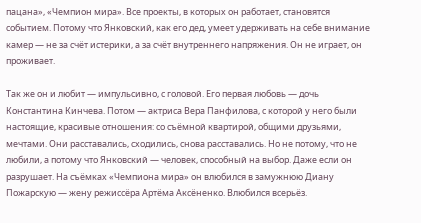пацана», «Чемпион мира». Все проекты, в которых он работает, становятся событием. Потому что Янковский, как его дед, умеет удерживать на себе внимание камер — не за счёт истерики, а за счёт внутреннего напряжения. Он не играет, он проживает.

Так же он и любит — импульсивно, с головой. Его первая любовь — дочь Константина Кинчева. Потом — актриса Вера Панфилова, с которой у него были настоящие, красивые отношения: со съёмной квартирой, общими друзьями, мечтами. Они расставались, сходились, снова расставались. Но не потому, что не любили, а потому что Янковский — человек, способный на выбор. Даже если он разрушает. На съёмках «Чемпиона мира» он влюбился в замужнюю Диану Пожарскую — жену режиссёра Артёма Аксёненко. Влюбился всерьёз.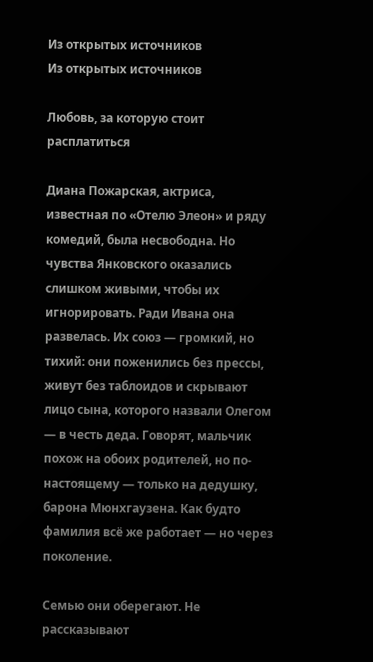Из открытых источников
Из открытых источников

Любовь, за которую стоит расплатиться

Диана Пожарская, актриса, известная по «Отелю Элеон» и ряду комедий, была несвободна. Но чувства Янковского оказались слишком живыми, чтобы их игнорировать. Ради Ивана она развелась. Их союз — громкий, но тихий: они поженились без прессы, живут без таблоидов и скрывают лицо сына, которого назвали Олегом — в честь деда. Говорят, мальчик похож на обоих родителей, но по-настоящему — только на дедушку, барона Мюнхгаузена. Как будто фамилия всё же работает — но через поколение.

Семью они оберегают. Не рассказывают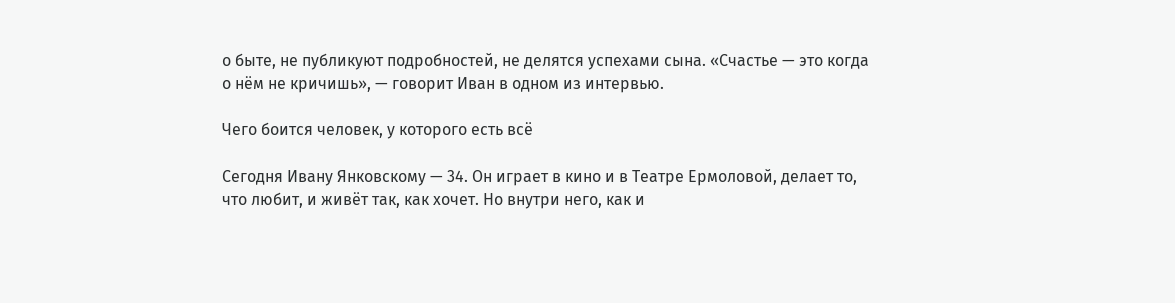о быте, не публикуют подробностей, не делятся успехами сына. «Счастье — это когда о нём не кричишь», — говорит Иван в одном из интервью.

Чего боится человек, у которого есть всё

Сегодня Ивану Янковскому — 34. Он играет в кино и в Театре Ермоловой, делает то, что любит, и живёт так, как хочет. Но внутри него, как и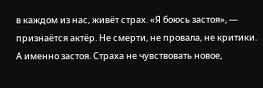в каждом из нас, живёт страх. «Я боюсь застоя», — признаётся актёр. Не смерти, не провала, не критики. А именно застоя. Страха не чувствовать новое,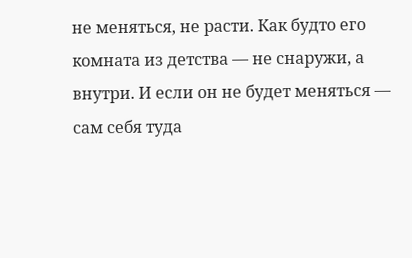не меняться, не расти. Как будто его комната из детства — не снаружи, а внутри. И если он не будет меняться — сам себя туда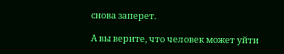снова заперет.

А вы верите, что человек может уйти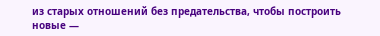из старых отношений без предательства, чтобы построить новые —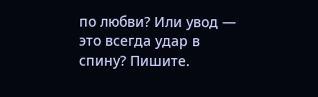по любви? Или увод — это всегда удар в спину? Пишите.